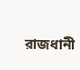রাজধানী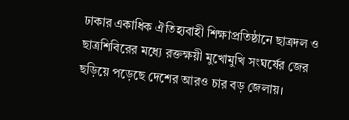ঢাকার একাধিক ঐতিহ্যবাহী শিক্ষাপ্রতিষ্ঠানে ছাত্রদল ও ছাত্রশিবিরের মধ্যে রক্তক্ষয়ী মুখোমুখি সংঘর্ষের জের ছড়িয়ে পড়েছে দেশের আরও চার বড় জেলায়।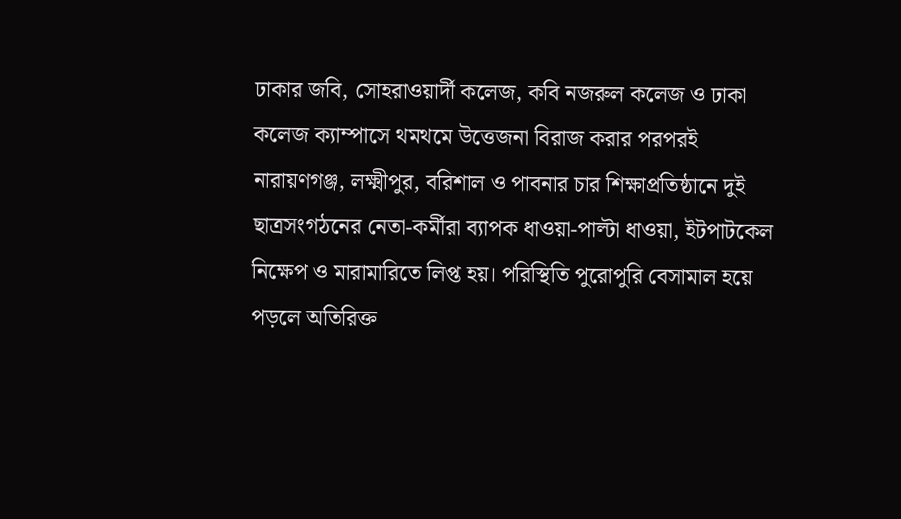ঢাকার জবি, সোহরাওয়ার্দী কলেজ, কবি নজরুল কলেজ ও ঢাকা কলেজ ক্যাম্পাসে থমথমে উত্তেজনা বিরাজ করার পরপরই নারায়ণগঞ্জ, লক্ষ্মীপুর, বরিশাল ও পাবনার চার শিক্ষাপ্রতিষ্ঠানে দুই ছাত্রসংগঠনের নেতা-কর্মীরা ব্যাপক ধাওয়া-পাল্টা ধাওয়া, ইটপাটকেল নিক্ষেপ ও মারামারিতে লিপ্ত হয়। পরিস্থিতি পুরোপুরি বেসামাল হয়ে পড়লে অতিরিক্ত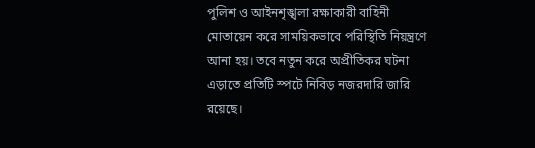পুলিশ ও আইনশৃঙ্খলা রক্ষাকারী বাহিনী মোতায়েন করে সাময়িকভাবে পরিস্থিতি নিয়ন্ত্রণে আনা হয়। তবে নতুন করে অপ্রীতিকর ঘটনা এড়াতে প্রতিটি স্পটে নিবিড় নজরদারি জারি রয়েছে।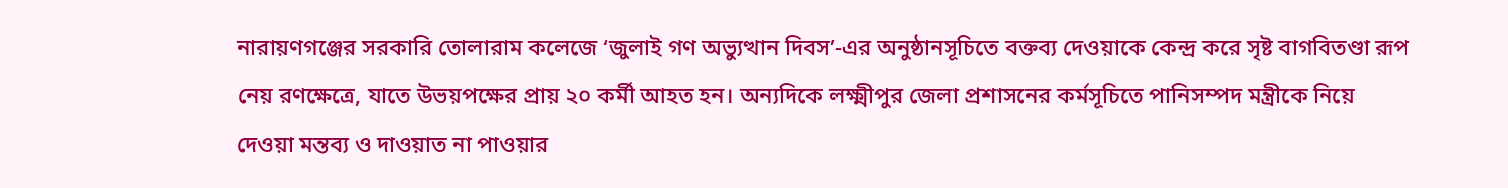নারায়ণগঞ্জের সরকারি তোলারাম কলেজে ‘জুলাই গণ অভ্যুত্থান দিবস’-এর অনুষ্ঠানসূচিতে বক্তব্য দেওয়াকে কেন্দ্র করে সৃষ্ট বাগবিতণ্ডা রূপ নেয় রণক্ষেত্রে, যাতে উভয়পক্ষের প্রায় ২০ কর্মী আহত হন। অন্যদিকে লক্ষ্মীপুর জেলা প্রশাসনের কর্মসূচিতে পানিসম্পদ মন্ত্রীকে নিয়ে দেওয়া মন্তব্য ও দাওয়াত না পাওয়ার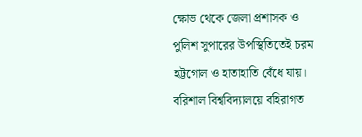ক্ষোভ থেকে জেলা প্রশাসক ও পুলিশ সুপারের উপস্থিতিতেই চরম হট্টগোল ও হাতাহাতি বেঁধে যায়। বরিশাল বিশ্ববিদ্যালয়ে বহিরাগত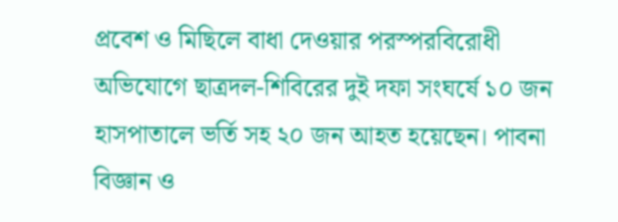প্রবেশ ও মিছিলে বাধা দেওয়ার পরস্পরবিরোধী অভিযোগে ছাত্রদল-শিবিরের দুই দফা সংঘর্ষে ১০ জন হাসপাতালে ভর্তি সহ ২০ জন আহত হয়েছেন। পাবনা বিজ্ঞান ও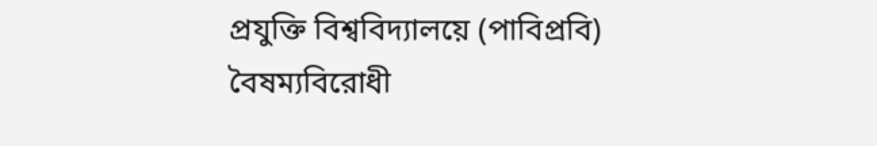প্রযুক্তি বিশ্ববিদ্যালয়ে (পাবিপ্রবি) বৈষম্যবিরোধী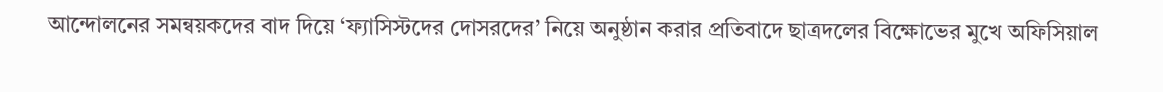আন্দোলনের সমন্বয়কদের বাদ দিয়ে ‘ফ্যাসিস্টদের দোসরদের’ নিয়ে অনুষ্ঠান করার প্রতিবাদে ছাত্রদলের বিক্ষোভের মুখে অফিসিয়াল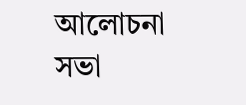আলোচনা সভা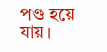পণ্ড হয়ে যায়।